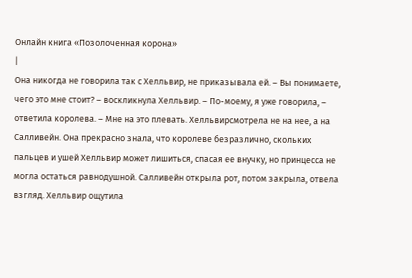Онлайн книга «Позолоченная корона»
|
Она никогда не говорила так с Хелльвир, не приказывала ей. – Вы понимаете, чего это мне стоит? – воскликнула Хелльвир. – По-моему, я уже говорила, – ответила королева. – Мне на это плевать. Хелльвирсмотрела не на нее, а на Салливейн. Она прекрасно знала, что королеве безразлично, скольких пальцев и ушей Хелльвир может лишиться, спасая ее внучку, но принцесса не могла остаться равнодушной. Салливейн открыла рот, потом закрыла, отвела взгляд. Хелльвир ощутила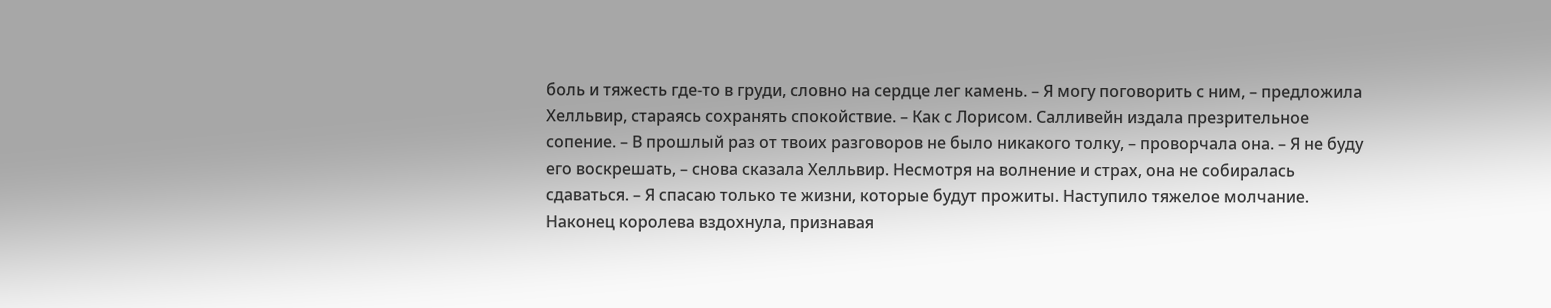боль и тяжесть где-то в груди, словно на сердце лег камень. – Я могу поговорить с ним, – предложила Хелльвир, стараясь сохранять спокойствие. – Как с Лорисом. Салливейн издала презрительное сопение. – В прошлый раз от твоих разговоров не было никакого толку, – проворчала она. – Я не буду его воскрешать, – снова сказала Хелльвир. Несмотря на волнение и страх, она не собиралась сдаваться. – Я спасаю только те жизни, которые будут прожиты. Наступило тяжелое молчание. Наконец королева вздохнула, признавая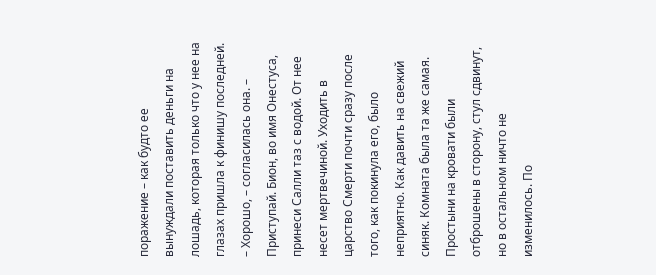поражение – как будто ее вынуждали поставить деньги на лошадь, которая только что у нее на глазах пришла к финишу последней. – Хорошо, – согласилась она. – Приступай. Бион, во имя Онестуса, принеси Салли таз с водой. От нее несет мертвечиной. Уходить в царство Смерти почти сразу после того, как покинула его, было неприятно. Как давить на свежий синяк. Комната была та же самая. Простыни на кровати были отброшены в сторону, стул сдвинут, но в остальном ничто не изменилось. По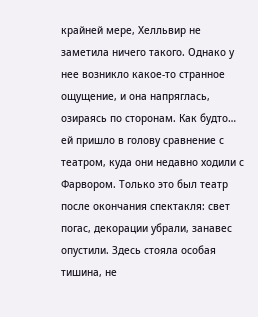крайней мере, Хелльвир не заметила ничего такого. Однако у нее возникло какое-то странное ощущение, и она напряглась, озираясь по сторонам. Как будто… ей пришло в голову сравнение с театром, куда они недавно ходили с Фарвором. Только это был театр после окончания спектакля: свет погас, декорации убрали, занавес опустили. Здесь стояла особая тишина, не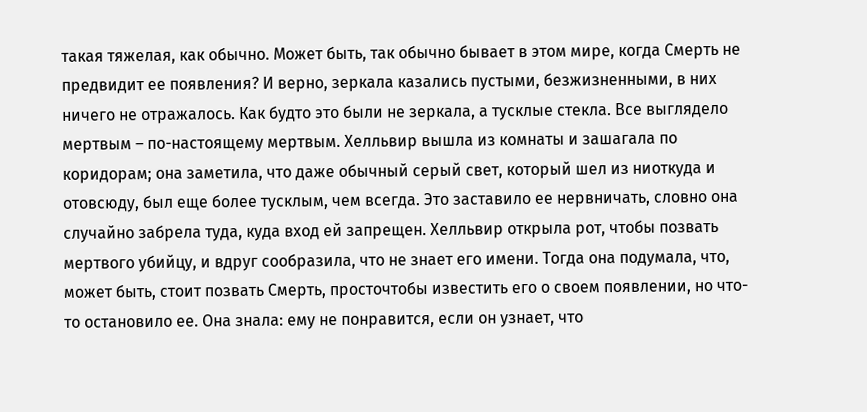такая тяжелая, как обычно. Может быть, так обычно бывает в этом мире, когда Смерть не предвидит ее появления? И верно, зеркала казались пустыми, безжизненными, в них ничего не отражалось. Как будто это были не зеркала, а тусклые стекла. Все выглядело мертвым – по-настоящему мертвым. Хелльвир вышла из комнаты и зашагала по коридорам; она заметила, что даже обычный серый свет, который шел из ниоткуда и отовсюду, был еще более тусклым, чем всегда. Это заставило ее нервничать, словно она случайно забрела туда, куда вход ей запрещен. Хелльвир открыла рот, чтобы позвать мертвого убийцу, и вдруг сообразила, что не знает его имени. Тогда она подумала, что, может быть, стоит позвать Смерть, просточтобы известить его о своем появлении, но что-то остановило ее. Она знала: ему не понравится, если он узнает, что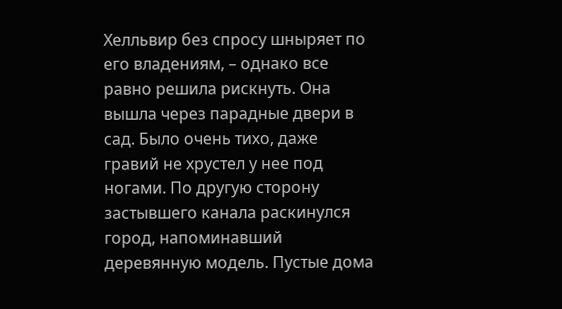Хелльвир без спросу шныряет по его владениям, – однако все равно решила рискнуть. Она вышла через парадные двери в сад. Было очень тихо, даже гравий не хрустел у нее под ногами. По другую сторону застывшего канала раскинулся город, напоминавший деревянную модель. Пустые дома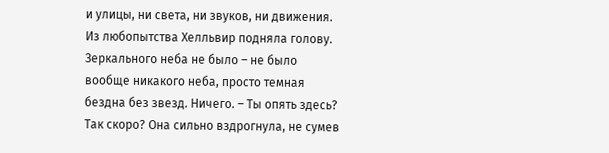и улицы, ни света, ни звуков, ни движения. Из любопытства Хелльвир подняла голову. Зеркального неба не было – не было вообще никакого неба, просто темная бездна без звезд. Ничего. – Ты опять здесь? Так скоро? Она сильно вздрогнула, не сумев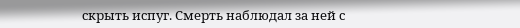скрыть испуг. Смерть наблюдал за ней с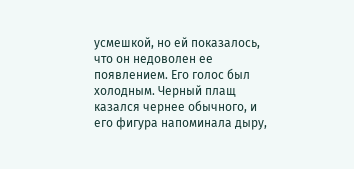усмешкой, но ей показалось, что он недоволен ее появлением. Его голос был холодным. Черный плащ казался чернее обычного, и его фигура напоминала дыру,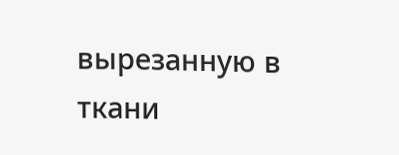вырезанную в ткани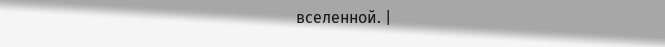вселенной. |